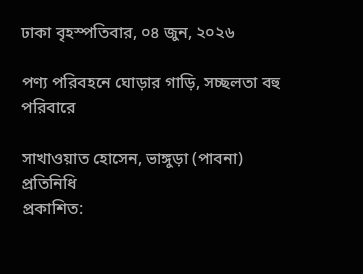ঢাকা বৃহস্পতিবার, ০৪ জুন, ২০২৬

পণ্য পরিবহনে ঘোড়ার গাড়ি, সচ্ছলতা বহু পরিবারে

সাখাওয়াত হোসেন, ভাঙ্গুড়া (পাবনা) প্রতিনিধি
প্রকাশিত: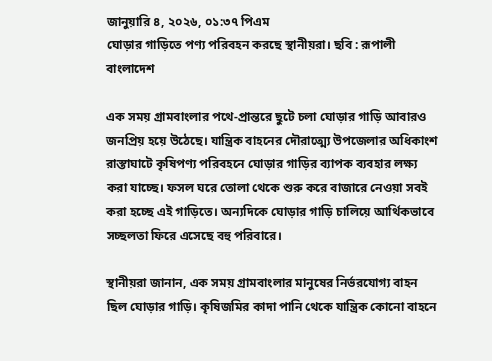জানুয়ারি ৪, ২০২৬, ০১:৩৭ পিএম
ঘোড়ার গাড়িতে পণ্য পরিবহন করছে স্থানীয়রা। ছবি : রূপালী বাংলাদেশ

এক সময় গ্রামবাংলার পথে-প্রান্তরে ছুটে চলা ঘোড়ার গাড়ি আবারও জনপ্রিয় হয়ে উঠেছে। যান্ত্রিক বাহনের দৌরাত্ম্যে উপজেলার অধিকাংশ রাস্তাঘাটে কৃষিপণ্য পরিবহনে ঘোড়ার গাড়ির ব্যাপক ব্যবহার লক্ষ্য করা যাচ্ছে। ফসল ঘরে তোলা থেকে শুরু করে বাজারে নেওয়া সবই করা হচ্ছে এই গাড়িতে। অন্যদিকে ঘোড়ার গাড়ি চালিয়ে আর্থিকভাবে সচ্ছলতা ফিরে এসেছে বহু পরিবারে।

স্থানীয়রা জানান, এক সময় গ্রামবাংলার মানুষের নির্ভরযোগ্য বাহন ছিল ঘোড়ার গাড়ি। কৃষিজমির কাদা পানি থেকে যান্ত্রিক কোনো বাহনে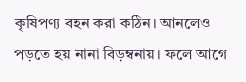কৃষিপণ্য বহন করা কঠিন। আনলেও পড়তে হয় নানা বিড়ম্বনায়। ফলে আগে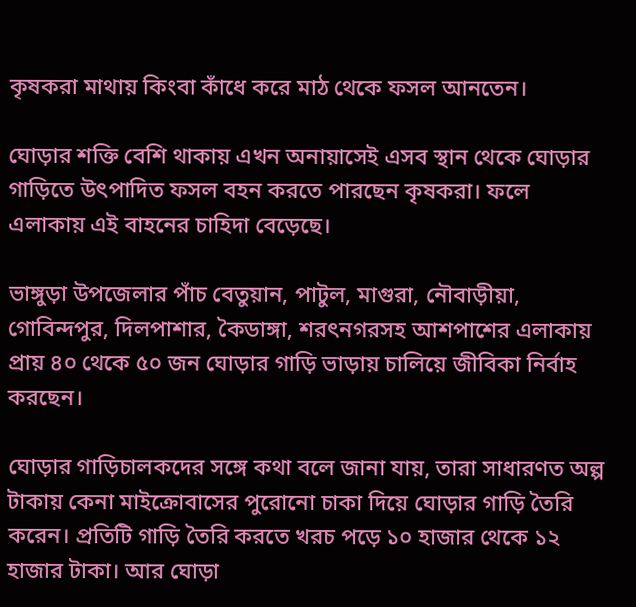কৃষকরা মাথায় কিংবা কাঁধে করে মাঠ থেকে ফসল আনতেন।

ঘোড়ার শক্তি বেশি থাকায় এখন অনায়াসেই এসব স্থান থেকে ঘোড়ার গাড়িতে উৎপাদিত ফসল বহন করতে পারছেন কৃষকরা। ফলে এলাকায় এই বাহনের চাহিদা বেড়েছে।

ভাঙ্গুড়া উপজেলার পাঁচ বেতুয়ান, পাটুল, মাগুরা, নৌবাড়ীয়া, গোবিন্দপুর, দিলপাশার, কৈডাঙ্গা, শরৎনগরসহ আশপাশের এলাকায় প্রায় ৪০ থেকে ৫০ জন ঘোড়ার গাড়ি ভাড়ায় চালিয়ে জীবিকা নির্বাহ করছেন।

ঘোড়ার গাড়িচালকদের সঙ্গে কথা বলে জানা যায়, তারা সাধারণত অল্প টাকায় কেনা মাইক্রোবাসের পুরোনো চাকা দিয়ে ঘোড়ার গাড়ি তৈরি করেন। প্রতিটি গাড়ি তৈরি করতে খরচ পড়ে ১০ হাজার থেকে ১২ হাজার টাকা। আর ঘোড়া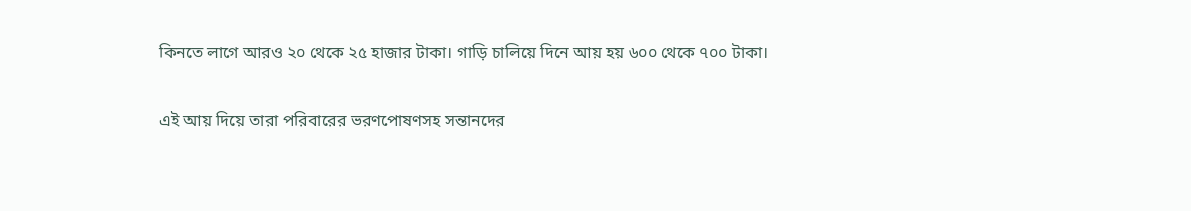কিনতে লাগে আরও ২০ থেকে ২৫ হাজার টাকা। গাড়ি চালিয়ে দিনে আয় হয় ৬০০ থেকে ৭০০ টাকা।

এই আয় দিয়ে তারা পরিবারের ভরণপোষণসহ সন্তানদের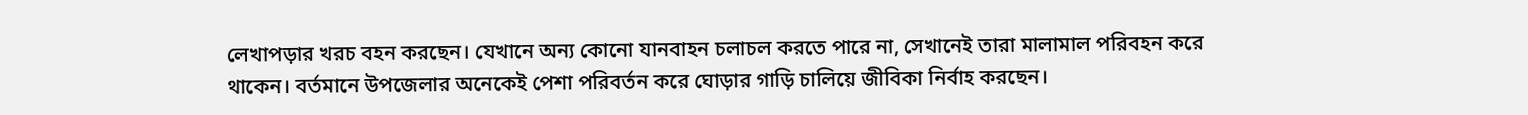লেখাপড়ার খরচ বহন করছেন। যেখানে অন্য কোনো যানবাহন চলাচল করতে পারে না, সেখানেই তারা মালামাল পরিবহন করে থাকেন। বর্তমানে উপজেলার অনেকেই পেশা পরিবর্তন করে ঘোড়ার গাড়ি চালিয়ে জীবিকা নির্বাহ করছেন।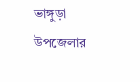ভাঙ্গুড়া উপজেলার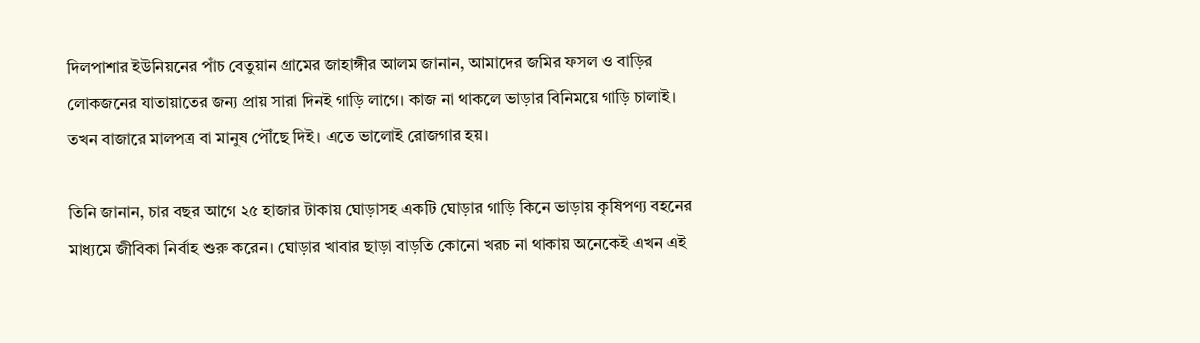দিলপাশার ইউনিয়নের পাঁচ বেতুয়ান গ্রামের জাহাঙ্গীর আলম জানান, আমাদের জমির ফসল ও বাড়ির লোকজনের যাতায়াতের জন্য প্রায় সারা দিনই গাড়ি লাগে। কাজ না থাকলে ভাড়ার বিনিময়ে গাড়ি চালাই। তখন বাজারে মালপত্র বা মানুষ পৌঁছে দিই। এতে ভালোই রোজগার হয়।

তিনি জানান, চার বছর আগে ২৫ হাজার টাকায় ঘোড়াসহ একটি ঘোড়ার গাড়ি কিনে ভাড়ায় কৃষিপণ্য বহনের মাধ্যমে জীবিকা নির্বাহ শুরু করেন। ঘোড়ার খাবার ছাড়া বাড়তি কোনো খরচ না থাকায় অনেকেই এখন এই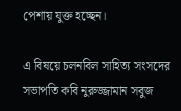পেশায় যুক্ত হচ্ছেন।

এ বিষয়ে চলনবিল সাহিত্য সংসদের সভাপতি কবি নুরুজ্জামান সবুজ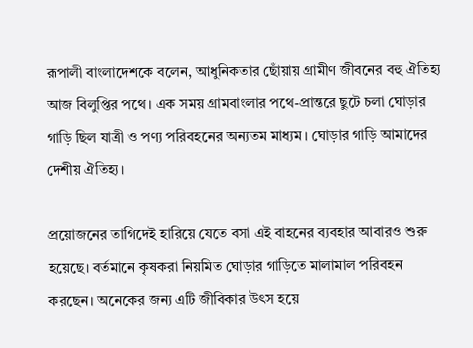রূপালী বাংলাদেশকে বলেন, আধুনিকতার ছোঁয়ায় গ্রামীণ জীবনের বহু ঐতিহ্য আজ বিলুপ্তির পথে। এক সময় গ্রামবাংলার পথে-প্রান্তরে ছুটে চলা ঘোড়ার গাড়ি ছিল যাত্রী ও পণ্য পরিবহনের অন্যতম মাধ্যম। ঘোড়ার গাড়ি আমাদের দেশীয় ঐতিহ্য।

প্রয়োজনের তাগিদেই হারিয়ে যেতে বসা এই বাহনের ব্যবহার আবারও শুরু হয়েছে। বর্তমানে কৃষকরা নিয়মিত ঘোড়ার গাড়িতে মালামাল পরিবহন করছেন। অনেকের জন্য এটি জীবিকার উৎস হয়ে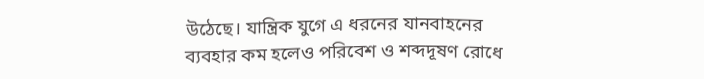উঠেছে। যান্ত্রিক যুগে এ ধরনের যানবাহনের ব্যবহার কম হলেও পরিবেশ ও শব্দদূষণ রোধে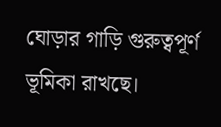ঘোড়ার গাড়ি গুরুত্বপূর্ণ ভূমিকা রাখছে।